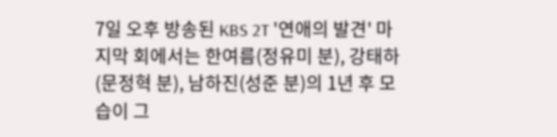7일 오후 방송된 KBS 2T '연애의 발견' 마지막 회에서는 한여름(정유미 분), 강태하(문정혁 분), 남하진(성준 분)의 1년 후 모습이 그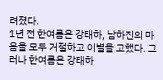려졌다.
1년 전 한여름은 강태하, 남하진의 마음을 모두 거절하고 이별을 고했다. 그러나 한여름은 강태하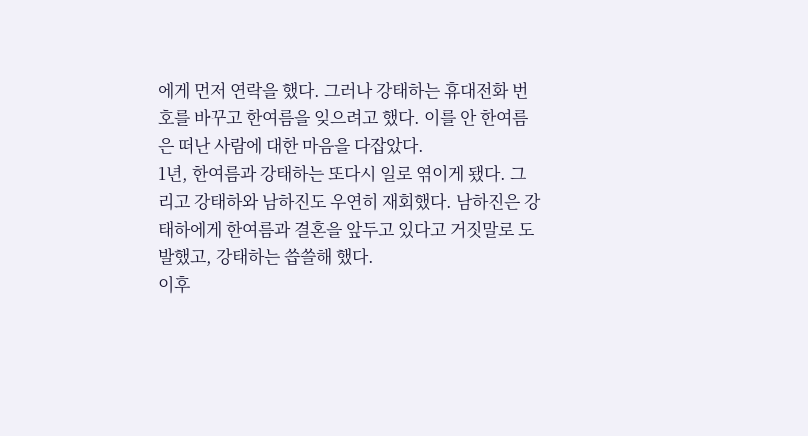에게 먼저 연락을 했다. 그러나 강태하는 휴대전화 번호를 바꾸고 한여름을 잊으려고 했다. 이를 안 한여름은 떠난 사람에 대한 마음을 다잡았다.
1년, 한여름과 강태하는 또다시 일로 엮이게 됐다. 그리고 강태하와 남하진도 우연히 재회했다. 남하진은 강태하에게 한여름과 결혼을 앞두고 있다고 거짓말로 도발했고, 강태하는 씁쓸해 했다.
이후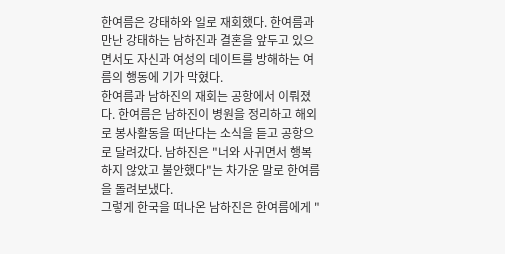한여름은 강태하와 일로 재회했다. 한여름과 만난 강태하는 남하진과 결혼을 앞두고 있으면서도 자신과 여성의 데이트를 방해하는 여름의 행동에 기가 막혔다.
한여름과 남하진의 재회는 공항에서 이뤄졌다. 한여름은 남하진이 병원을 정리하고 해외로 봉사활동을 떠난다는 소식을 듣고 공항으로 달려갔다. 남하진은 "너와 사귀면서 행복하지 않았고 불안했다"는 차가운 말로 한여름을 돌려보냈다.
그렇게 한국을 떠나온 남하진은 한여름에게 "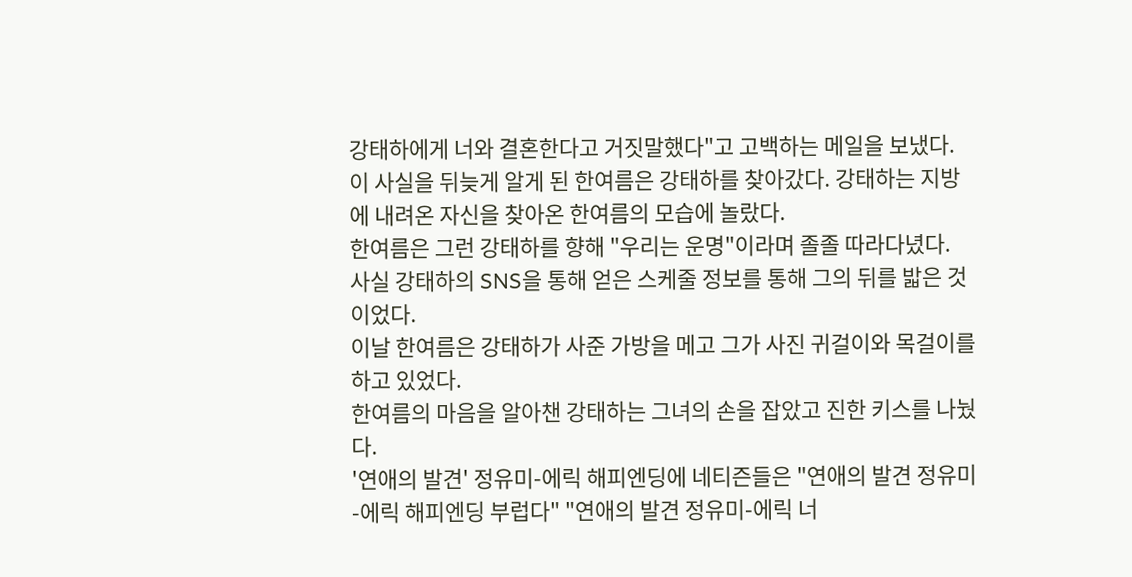강태하에게 너와 결혼한다고 거짓말했다"고 고백하는 메일을 보냈다.
이 사실을 뒤늦게 알게 된 한여름은 강태하를 찾아갔다. 강태하는 지방에 내려온 자신을 찾아온 한여름의 모습에 놀랐다.
한여름은 그런 강태하를 향해 "우리는 운명"이라며 졸졸 따라다녔다. 사실 강태하의 SNS을 통해 얻은 스케줄 정보를 통해 그의 뒤를 밟은 것이었다.
이날 한여름은 강태하가 사준 가방을 메고 그가 사진 귀걸이와 목걸이를 하고 있었다.
한여름의 마음을 알아챈 강태하는 그녀의 손을 잡았고 진한 키스를 나눴다.
'연애의 발견' 정유미-에릭 해피엔딩에 네티즌들은 "연애의 발견 정유미-에릭 해피엔딩 부럽다" "연애의 발견 정유미-에릭 너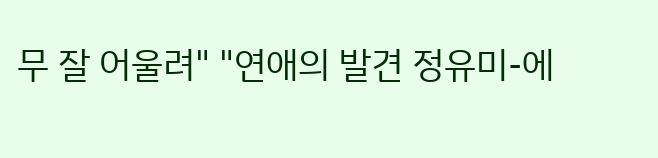무 잘 어울려" "연애의 발견 정유미-에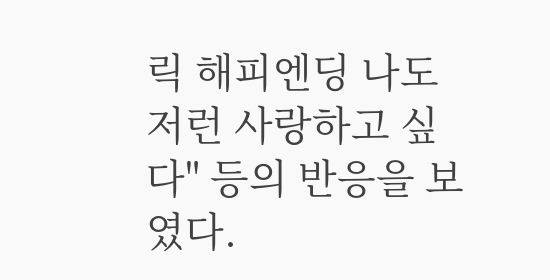릭 해피엔딩 나도 저런 사랑하고 싶다" 등의 반응을 보였다.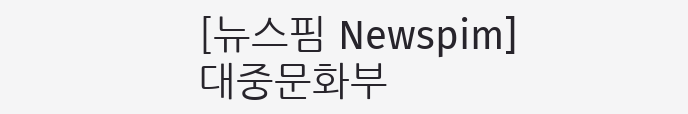[뉴스핌 Newspim] 대중문화부